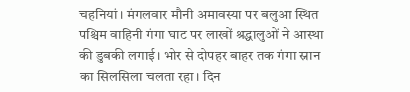चहनियां। मंगलवार मौनी अमावस्या पर बलुआ स्थित पश्चिम वाहिनी गंगा घाट पर लाखों श्रद्धालुओं ने आस्था की डुबकी लगाई। भोर से दोपहर बाहर तक गंगा स्नान का सिलसिला चलता रहा। दिन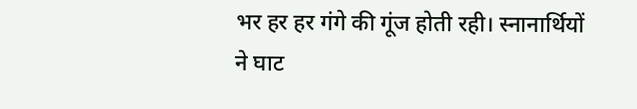भर हर हर गंगे की गूंज होती रही। स्नानार्थियों ने घाट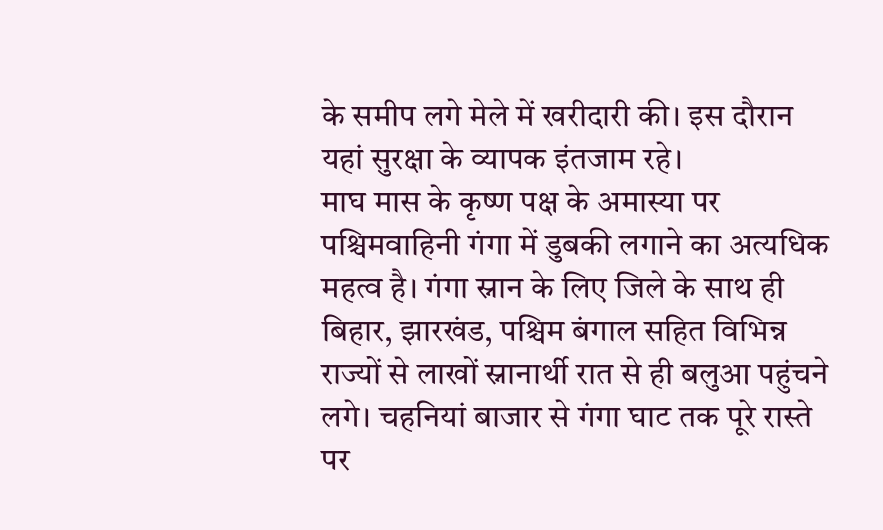के समीप लगे मेले में खरीदारी की। इस दौरान यहां सुरक्षा के व्यापक इंतजाम रहे।
माघ मास के कृष्ण पक्ष के अमास्या पर पश्चिमवाहिनी गंगा में डुबकी लगाने का अत्यधिक महत्व है। गंगा स्नान के लिए जिले के साथ ही बिहार, झारखंड, पश्चिम बंगाल सहित विभिन्न राज्यों से लाखों स्नानार्थी रात से ही बलुआ पहुंचने लगे। चहनियां बाजार से गंगा घाट तक पूरे रास्ते पर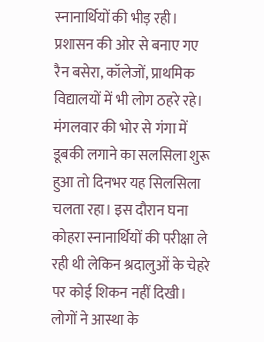स्नानार्थियों की भीड़ रही। प्रशासन की ओर से बनाए गए रैन बसेरा, कॉलेजों, प्राथमिक विद्यालयों में भी लोग ठहरे रहे। मंगलवार की भोर से गंगा में डूबकी लगाने का सलसिला शुरू हुआ तो दिनभर यह सिलसिला चलता रहा। इस दौरान घना कोहरा स्नानार्थियों की परीक्षा ले रही थी लेकिन श्रदालुओं के चेहरे पर कोई शिकन नहीं दिखी। लोगों ने आस्था के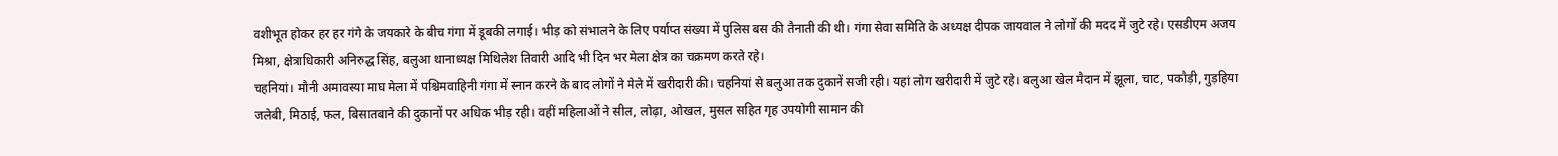वशीभूत होकर हर हर गंगे के जयकारे के बीच गंगा में डूबकी लगाई। भीड़ को संभालने के लिए पर्याप्त संख्या में पुलिस बस की तैनाती की थी। गंगा सेवा समिति के अध्यक्ष दीपक जायवाल ने लोगों की मदद में जुटे रहे। एसडीएम अजय मिश्रा, क्षेत्राधिकारी अनिरुद्ध सिंह, बलुआ थानाध्यक्ष मिथिलेश तिवारी आदि भी दिन भर मेला क्षेत्र का चक्रमण करते रहे।
चहनियां। मौनी अमावस्या माघ मेला में पश्चिमवाहिनी गंगा में स्नान करने के बाद लोगों ने मेले में खरीदारी की। चहनियां से बलुआ तक दुकानें सजी रही। यहां लोग खरीदारी में जुटे रहे। बलुआ खेल मैदान में झूला, चाट, पकौड़ी, गुड़हिया जलेबी, मिठाई, फल, बिसातबाने की दुकानों पर अधिक भीड़ रही। वहीं महिलाओं ने सील, लोढ़ा, ओखल, मुसल सहित गृह उपयोगी सामान की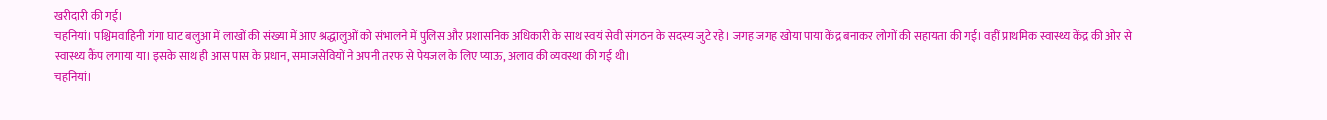खरीदारी की गई।
चहनियां। पश्चिमवाहिनी गंगा घाट बलुआ में लाखों की संख्या में आए श्रद्धालुओं को संभालने में पुलिस और प्रशासनिक अधिकारी के साथ स्वयं सेवी संगठन के सदस्य जुटे रहे। जगह जगह खोया पाया केंद्र बनाकर लोगों की सहायता की गई। वहीं प्राथमिक स्वास्थ्य केंद्र की ओर से स्वास्थ्य कैंप लगाया या। इसके साथ ही आस पास के प्रधान, समाजसेवियों ने अपनी तरफ से पेयजल के लिए प्याऊ, अलाव की व्यवस्था की गई थी।
चहनियां।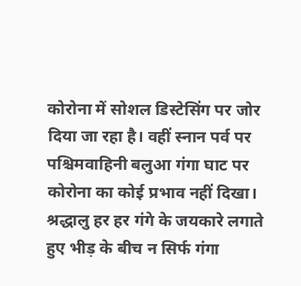कोरोना में सोशल डिस्टेसिंग पर जोर दिया जा रहा है। वहीं स्नान पर्व पर पश्चिमवाहिनी बलुआ गंगा घाट पर कोरोना का कोई प्रभाव नहीं दिखा। श्रद्धालु हर हर गंगे के जयकारे लगाते हुए भीड़ के बीच न सिर्फ गंगा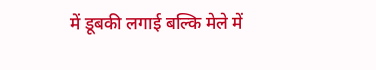में डूबकी लगाई बल्कि मेले में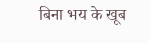बिना भय के खूब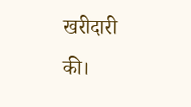खरीदारी की।